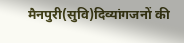मैनपुरी(सुवि)दिव्यांगजनों की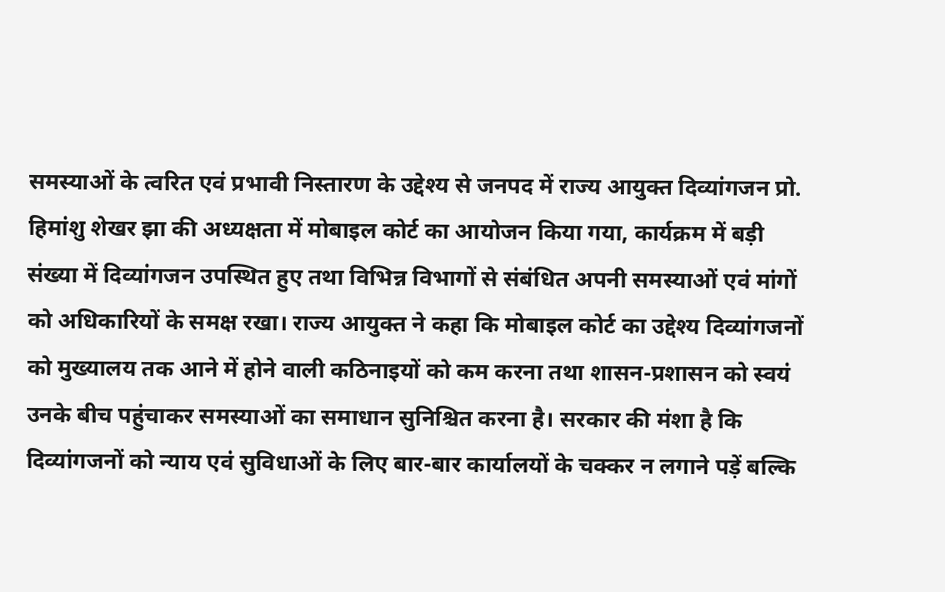समस्याओं के त्वरित एवं प्रभावी निस्तारण के उद्देश्य से जनपद में राज्य आयुक्त दिव्यांगजन प्रो. हिमांशु शेखर झा की अध्यक्षता में मोबाइल कोर्ट का आयोजन किया गया, कार्यक्रम में बड़ी संख्या में दिव्यांगजन उपस्थित हुए तथा विभिन्न विभागों से संबंधित अपनी समस्याओं एवं मांगों को अधिकारियों के समक्ष रखा। राज्य आयुक्त ने कहा कि मोबाइल कोर्ट का उद्देश्य दिव्यांगजनों को मुख्यालय तक आने में होने वाली कठिनाइयों को कम करना तथा शासन-प्रशासन को स्वयं उनके बीच पहुंचाकर समस्याओं का समाधान सुनिश्चित करना है। सरकार की मंशा है कि दिव्यांगजनों को न्याय एवं सुविधाओं के लिए बार-बार कार्यालयों के चक्कर न लगाने पड़ें बल्कि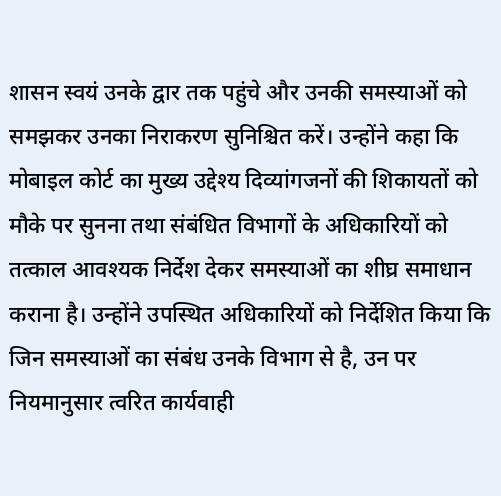शासन स्वयं उनके द्वार तक पहुंचे और उनकी समस्याओं को समझकर उनका निराकरण सुनिश्चित करें। उन्होंने कहा कि मोबाइल कोर्ट का मुख्य उद्देश्य दिव्यांगजनों की शिकायतों को मौके पर सुनना तथा संबंधित विभागों के अधिकारियों को तत्काल आवश्यक निर्देश देकर समस्याओं का शीघ्र समाधान कराना है। उन्होंने उपस्थित अधिकारियों को निर्देशित किया कि जिन समस्याओं का संबंध उनके विभाग से है, उन पर नियमानुसार त्वरित कार्यवाही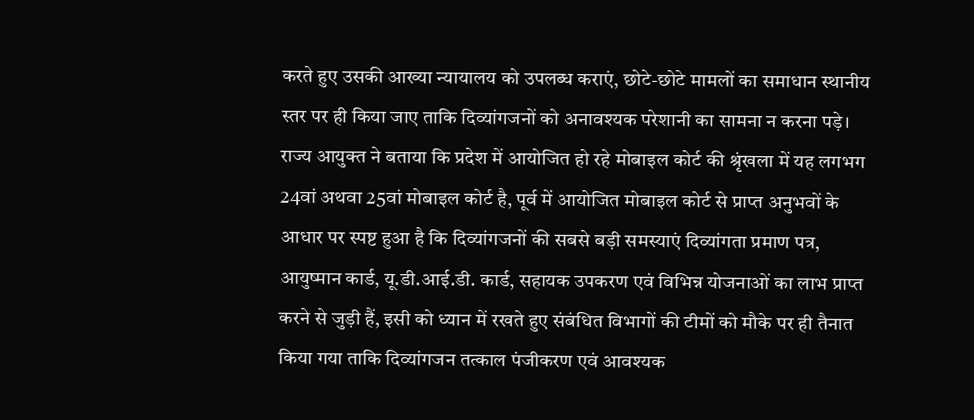करते हुए उसकी आख्या न्यायालय को उपलब्ध कराएं, छोटे-छोटे मामलों का समाधान स्थानीय स्तर पर ही किया जाए ताकि दिव्यांगजनों को अनावश्यक परेशानी का सामना न करना पड़े।
राज्य आयुक्त ने बताया कि प्रदेश में आयोजित हो रहे मोबाइल कोर्ट की श्रृंखला में यह लगभग 24वां अथवा 25वां मोबाइल कोर्ट है, पूर्व में आयोजित मोबाइल कोर्ट से प्राप्त अनुभवों के आधार पर स्पष्ट हुआ है कि दिव्यांगजनों की सबसे बड़ी समस्याएं दिव्यांगता प्रमाण पत्र, आयुष्मान कार्ड, यू.डी.आई.डी. कार्ड, सहायक उपकरण एवं विभिन्न योजनाओं का लाभ प्राप्त करने से जुड़ी हैं, इसी को ध्यान में रखते हुए संबंधित विभागों की टीमों को मौके पर ही तैनात किया गया ताकि दिव्यांगजन तत्काल पंजीकरण एवं आवश्यक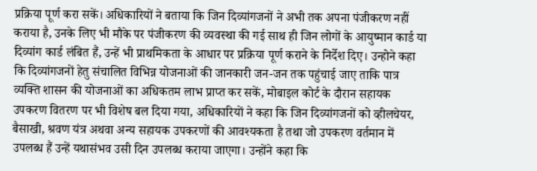प्रक्रिया पूर्ण करा सकें। अधिकारियों ने बताया कि जिन दिव्यांगजनों ने अभी तक अपना पंजीकरण नहीं कराया है, उनके लिए भी मौके पर पंजीकरण की व्यवस्था की गई साथ ही जिन लोगों के आयुष्मान कार्ड या दिव्यांग कार्ड लंबित हैं, उन्हें भी प्राथमिकता के आधार पर प्रक्रिया पूर्ण कराने के निर्देश दिए। उन्होने कहा कि दिव्यांगजनों हेतु संचालित विभिन्न योजनाओं की जानकारी जन-जन तक पहुंचाई जाए ताकि पात्र व्यक्ति शासन की योजनाओं का अधिकतम लाभ प्राप्त कर सकें, मोबाइल कोर्ट के दौरान सहायक उपकरण वितरण पर भी विशेष बल दिया गया, अधिकारियों ने कहा कि जिन दिव्यांगजनों को व्हीलचेयर, बैसाखी, श्रवण यंत्र अथवा अन्य सहायक उपकरणों की आवश्यकता है तथा जो उपकरण वर्तमान में उपलब्ध हैं उन्हें यथासंभव उसी दिन उपलब्ध कराया जाएगा। उन्होंने कहा कि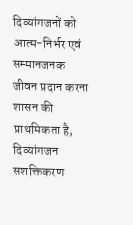दिव्यांगजनों को आत्म-निर्भर एवं सम्मानजनक जीवन प्रदान करना शासन की प्राथमिकता है, दिव्यांगजन सशक्तिकरण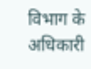विभाग के अधिकारी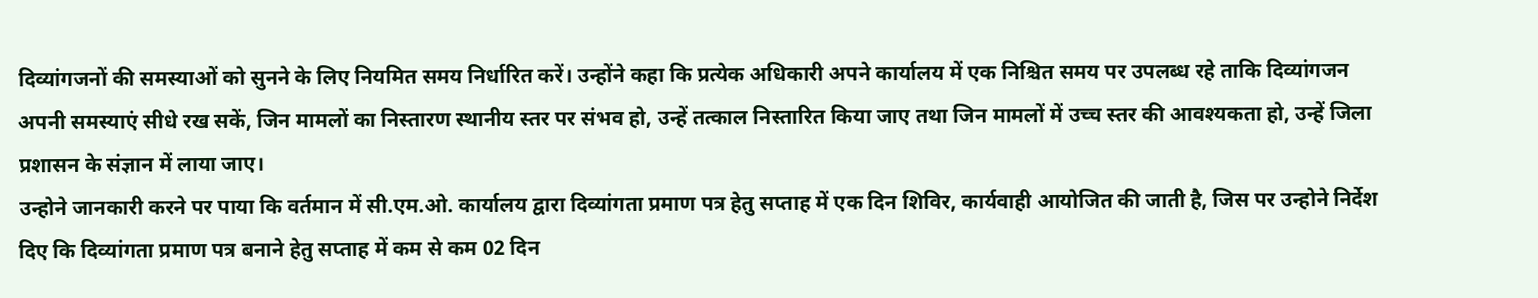दिव्यांगजनों की समस्याओं को सुनने के लिए नियमित समय निर्धारित करें। उन्होंने कहा कि प्रत्येक अधिकारी अपने कार्यालय में एक निश्चित समय पर उपलब्ध रहे ताकि दिव्यांगजन अपनी समस्याएं सीधे रख सकें, जिन मामलों का निस्तारण स्थानीय स्तर पर संभव हो, उन्हें तत्काल निस्तारित किया जाए तथा जिन मामलों में उच्च स्तर की आवश्यकता हो, उन्हें जिला प्रशासन के संज्ञान में लाया जाए।
उन्होने जानकारी करने पर पाया कि वर्तमान में सी.एम.ओ. कार्यालय द्वारा दिव्यांगता प्रमाण पत्र हेतु सप्ताह में एक दिन शिविर, कार्यवाही आयोजित की जाती है, जिस पर उन्होने निर्देश दिए कि दिव्यांगता प्रमाण पत्र बनाने हेतु सप्ताह में कम से कम 02 दिन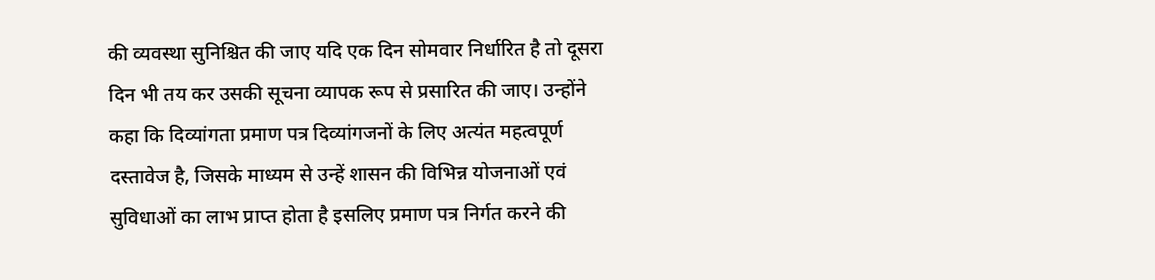की व्यवस्था सुनिश्चित की जाए यदि एक दिन सोमवार निर्धारित है तो दूसरा दिन भी तय कर उसकी सूचना व्यापक रूप से प्रसारित की जाए। उन्होंने कहा कि दिव्यांगता प्रमाण पत्र दिव्यांगजनों के लिए अत्यंत महत्वपूर्ण दस्तावेज है, जिसके माध्यम से उन्हें शासन की विभिन्न योजनाओं एवं सुविधाओं का लाभ प्राप्त होता है इसलिए प्रमाण पत्र निर्गत करने की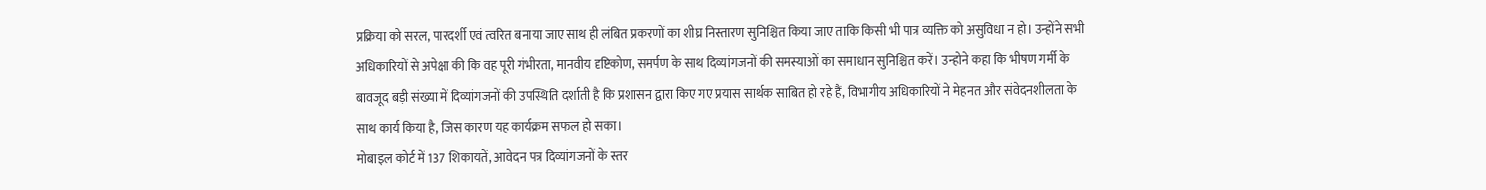प्रक्रिया को सरल, पारदर्शी एवं त्वरित बनाया जाए साथ ही लंबित प्रकरणों का शीघ्र निस्तारण सुनिश्चित किया जाए ताकि किसी भी पात्र व्यक्ति को असुविधा न हो। उन्होंने सभी अधिकारियों से अपेक्षा की कि वह पूरी गंभीरता, मानवीय दृष्टिकोण, समर्पण के साथ दिव्यांगजनों की समस्याओं का समाधान सुनिश्चित करें। उन्होने कहा कि भीषण गर्मी के बावजूद बड़ी संख्या में दिव्यांगजनों की उपस्थिति दर्शाती है कि प्रशासन द्वारा किए गए प्रयास सार्थक साबित हो रहे हैं, विभागीय अधिकारियों ने मेहनत और संवेदनशीलता के साथ कार्य किया है, जिस कारण यह कार्यक्रम सफल हो सका।
मोबाइल कोर्ट में 137 शिकायतें, आवेदन पत्र दिव्यांगजनों के स्तर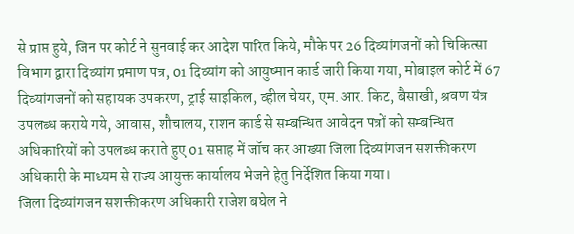से प्राप्त हुये, जिन पर कोर्ट ने सुनवाई कर आदेश पारित किये, मौके पर 26 दिव्यांगजनों को चिकित्सा विभाग द्वारा दिव्यांग प्रमाण पत्र, 01 दिव्यांग को आयुष्मान कार्ड जारी किया गया, मोबाइल कोर्ट में 67 दिव्यांगजनों को सहायक उपकरण, ट्राई साइकिल, व्हील चेयर, एम.आर. किट, बैसाखी, श्रवण यंत्र उपलब्ध कराये गये, आवास, शौचालय, राशन कार्ड से सम्बन्धित आवेदन पत्रों को सम्बन्धित अधिकारियों को उपलब्ध कराते हुए 01 सप्ताह में जॉच कर आख्या जिला दिव्यांगजन सशक्तीकरण अधिकारी के माध्यम से राज्य आयुक्त कार्यालय भेजने हेतु निर्देशित किया गया।
जिला दिव्यांगजन सशक्तीकरण अधिकारी राजेश बघेल ने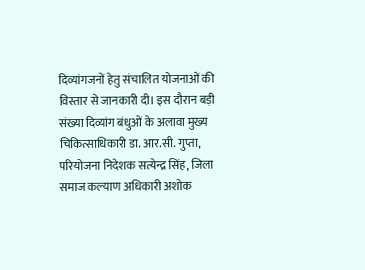दिव्यांगजनों हेतु संचालित योजनाओं की विस्तार से जानकारी दी। इस दौरान बड़ी संख्या दिव्यांग बंधुओं के अलावा मुख्य चिकित्साधिकारी डा. आर.सी. गुप्ता, परियोजना निदेशक सत्येन्द्र सिंह, जिला समाज कल्याण अधिकारी अशोक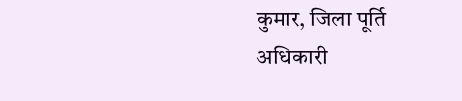कुमार, जिला पूर्ति अधिकारी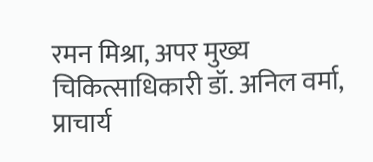रमन मिश्रा, अपर मुख्य चिकित्साधिकारी डॉ. अनिल वर्मा, प्राचार्य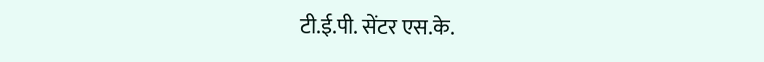टी.ई.पी. सेंटर एस.के.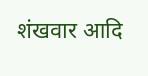शंखवार आदि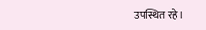उपस्थित रहे।